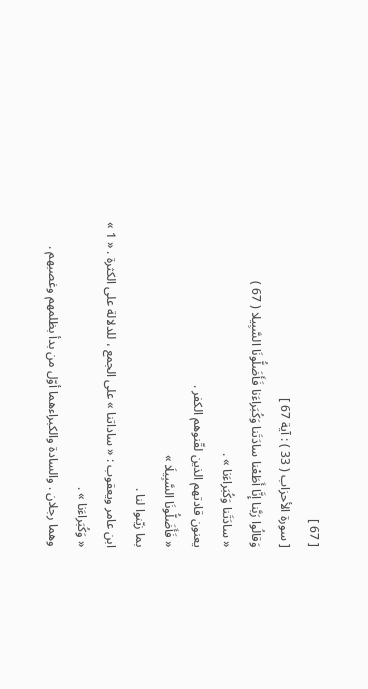[ 67 ]
[ سورة الأحزاب ( 33 ) : آية 67 ]
وَقالُوا رَبَّنا إِنَّا أَطَعْنا سادَتَنا وَكُبَراءَنا فَأَضَلُّونَا السَّبِيلا ( 67 )
« سادَتَنا وَكُبَراءَنا » .
يعنون قادتهم الذين لقّنوهم الكفر .
« فَأَضَلُّونَا السَّبِيلَا »
بما زيّنوا لنا .
ابن عامر ويعقوب : « ساداتنا » على الجمع ، للدلالة على الكثرة . « 1 »
« وَكُبَراءَنا » .
وهما رجلان . والسادة والكبراءهما أوّل من بدأ بظلمهم وغصبهم .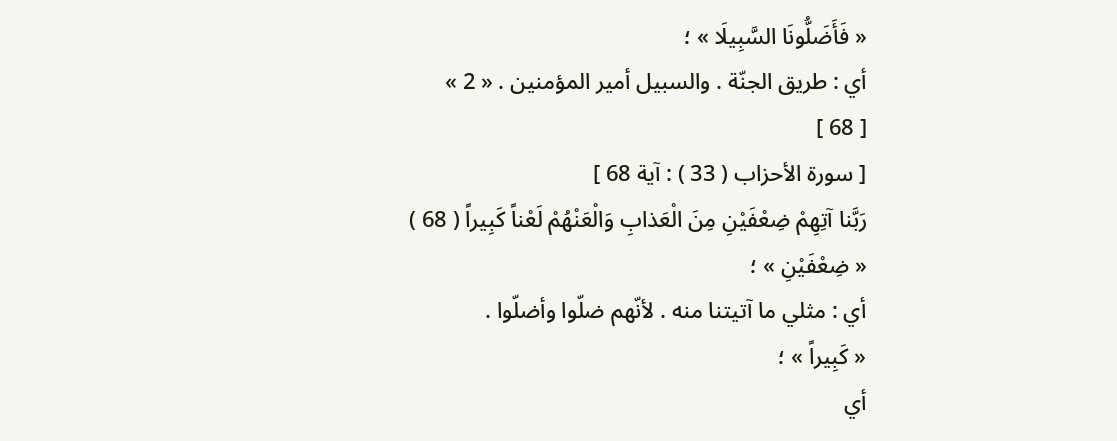« فَأَضَلُّونَا السَّبِيلَا » ؛
أي : طريق الجنّة . والسبيل أمير المؤمنين . « 2 »
[ 68 ]
[ سورة الأحزاب ( 33 ) : آية 68 ]
رَبَّنا آتِهِمْ ضِعْفَيْنِ مِنَ الْعَذابِ وَالْعَنْهُمْ لَعْناً كَبِيراً ( 68 )
« ضِعْفَيْنِ » ؛
أي : مثلي ما آتيتنا منه . لأنّهم ضلّوا وأضلّوا .
« كَبِيراً » ؛
أي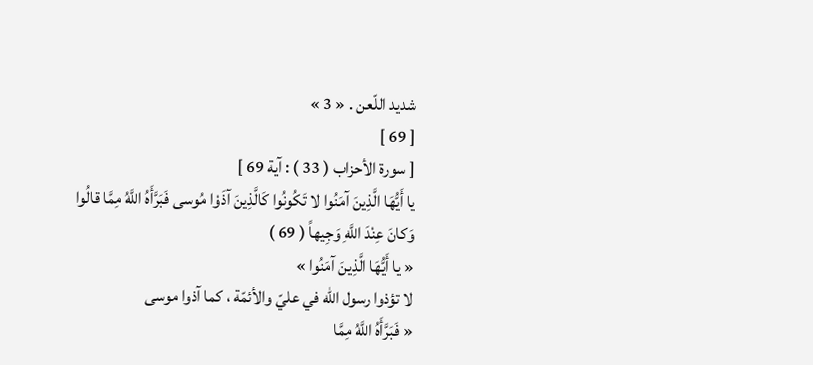شديد اللّعن . « 3 »
[ 69 ]
[ سورة الأحزاب ( 33 ) : آية 69 ]
يا أَيُّهَا الَّذِينَ آمَنُوا لا تَكُونُوا كَالَّذِينَ آذَوْا مُوسى فَبَرَّأَهُ اللَّهُ مِمَّا قالُوا وَكانَ عِنْدَ اللَّهِ وَجِيهاً ( 69 )
« يا أَيُّهَا الَّذِينَ آمَنُوا »
لا تؤذوا رسول اللّه في عليّ والأئمّة ، كما آذوا موسى
« فَبَرَّأَهُ اللَّهُ مِمَّا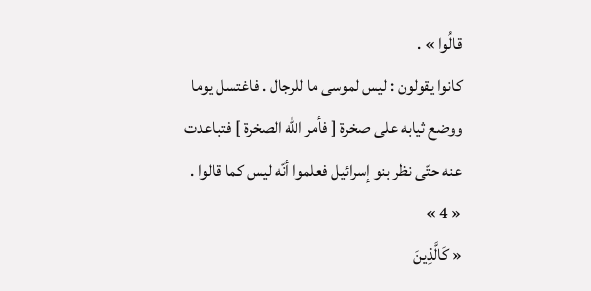قالُوا » .
كانوا يقولون : ليس لموسى ما للرجال . فاغتسل يوما ووضع ثيابه على صخرة [ فأمر اللّه الصخرة ] فتباعدت عنه حتّى نظر بنو إسرائيل فعلموا أنّه ليس كما قالوا . « 4 »
« كَالَّذِينَ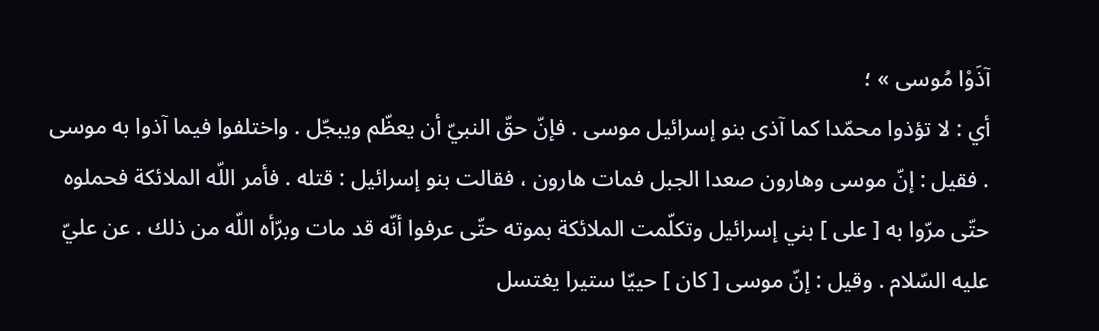آذَوْا مُوسى » ؛
أي : لا تؤذوا محمّدا كما آذى بنو إسرائيل موسى . فإنّ حقّ النبيّ أن يعظّم ويبجّل . واختلفوا فيما آذوا به موسى . فقيل : إنّ موسى وهارون صعدا الجبل فمات هارون ، فقالت بنو إسرائيل : قتله . فأمر اللّه الملائكة فحملوه حتّى مرّوا به [ على ] بني إسرائيل وتكلّمت الملائكة بموته حتّى عرفوا أنّه قد مات وبرّأه اللّه من ذلك . عن عليّ عليه السّلام . وقيل : إنّ موسى [ كان ] حييّا ستيرا يغتسل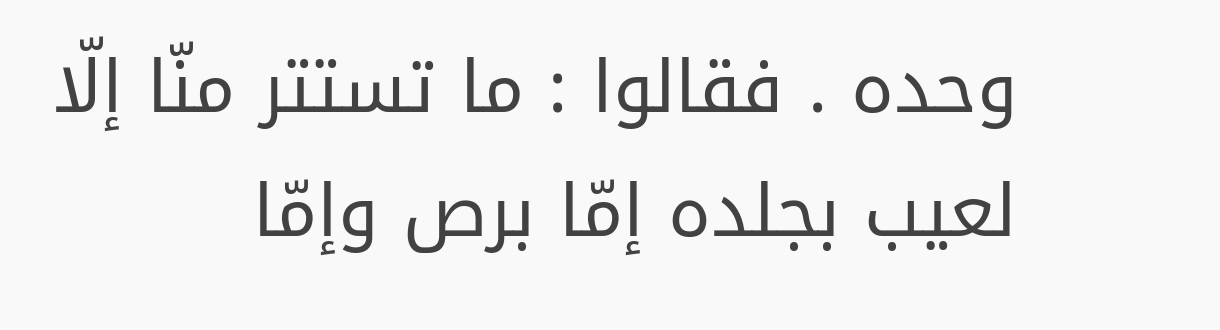وحده . فقالوا : ما تستتر منّا إلّا لعيب بجلده إمّا برص وإمّا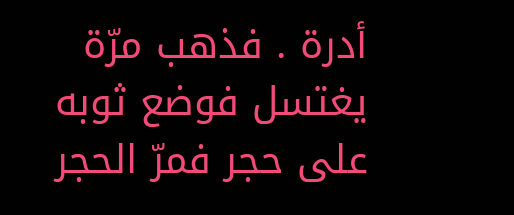أدرة . فذهب مرّة يغتسل فوضع ثوبه على حجر فمرّ الحجر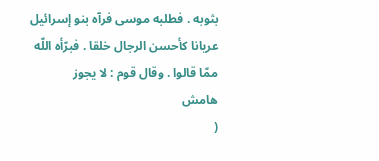بثوبه . فطلبه موسى فرآه بنو إسرائيل عريانا كأحسن الرجال خلقا . فبرّأه اللّه ممّا قالوا . وقال قوم : لا يجوز
هامش
(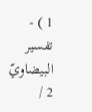1 ) - تفسير البيضاويّ 2 /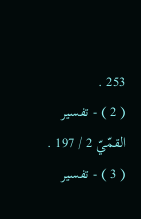253 .
( 2 ) - تفسير القمّيّ 2 / 197 .
( 3 ) - تفسير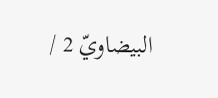البيضاويّ 2 /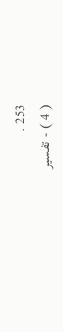253 .
( 4 ) - تفسير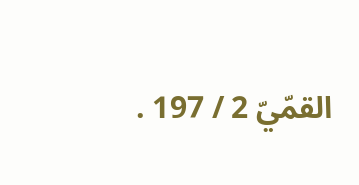القمّيّ 2 / 197 .